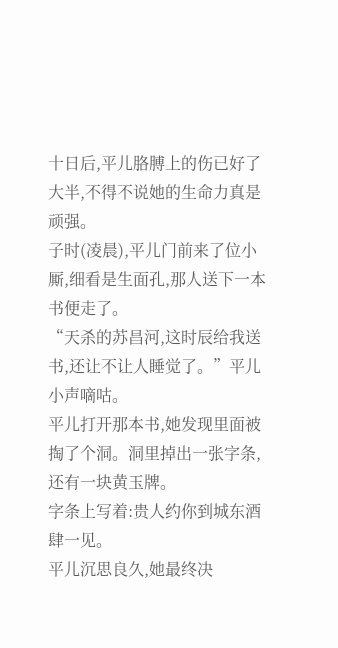十日后,平儿胳膊上的伤已好了大半,不得不说她的生命力真是顽强。
子时(凌晨),平儿门前来了位小厮,细看是生面孔,那人送下一本书便走了。
“天杀的苏昌河,这时辰给我送书,还让不让人睡觉了。”平儿小声嘀咕。
平儿打开那本书,她发现里面被掏了个洞。洞里掉出一张字条,还有一块黄玉牌。
字条上写着:贵人约你到城东酒肆一见。
平儿沉思良久,她最终决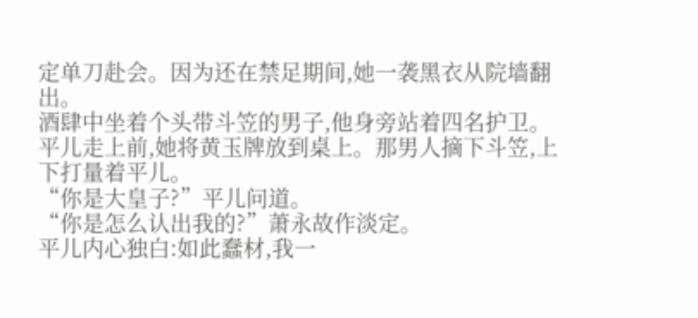定单刀赴会。因为还在禁足期间,她一袭黑衣从院墙翻出。
酒肆中坐着个头带斗笠的男子,他身旁站着四名护卫。
平儿走上前,她将黄玉牌放到桌上。那男人摘下斗笠,上下打量着平儿。
“你是大皇子?”平儿问道。
“你是怎么认出我的?”萧永故作淡定。
平儿内心独白:如此蠢材,我一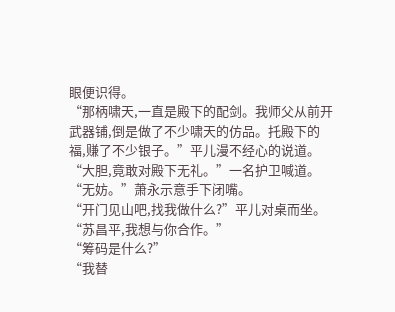眼便识得。
“那柄啸天,一直是殿下的配剑。我师父从前开武器铺,倒是做了不少啸天的仿品。托殿下的福,赚了不少银子。”平儿漫不经心的说道。
“大胆,竟敢对殿下无礼。”一名护卫喊道。
“无妨。”萧永示意手下闭嘴。
“开门见山吧,找我做什么?”平儿对桌而坐。
“苏昌平,我想与你合作。”
“筹码是什么?”
“我替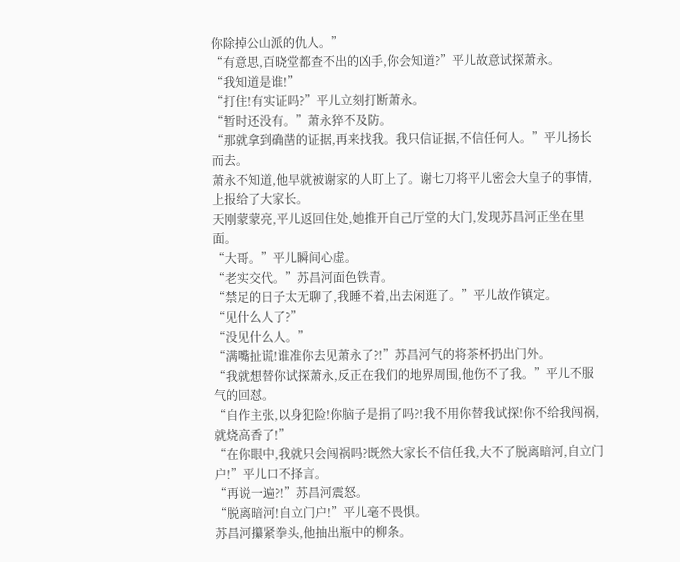你除掉公山派的仇人。”
“有意思,百晓堂都查不出的凶手,你会知道?”平儿故意试探萧永。
“我知道是谁!”
“打住!有实证吗?”平儿立刻打断萧永。
“暂时还没有。”萧永猝不及防。
“那就拿到确凿的证据,再来找我。我只信证据,不信任何人。”平儿扬长而去。
萧永不知道,他早就被谢家的人盯上了。谢七刀将平儿密会大皇子的事情,上报给了大家长。
天刚蒙蒙亮,平儿返回住处,她推开自己厅堂的大门,发现苏昌河正坐在里面。
“大哥。”平儿瞬间心虚。
“老实交代。”苏昌河面色铁青。
“禁足的日子太无聊了,我睡不着,出去闲逛了。”平儿故作镇定。
“见什么人了?”
“没见什么人。”
“满嘴扯谎!谁准你去见萧永了?!”苏昌河气的将茶杯扔出门外。
“我就想替你试探萧永,反正在我们的地界周围,他伤不了我。”平儿不服气的回怼。
“自作主张,以身犯险!你脑子是捐了吗?!我不用你替我试探!你不给我闯祸,就烧高香了!”
“在你眼中,我就只会闯祸吗?既然大家长不信任我,大不了脱离暗河,自立门户!”平儿口不择言。
“再说一遍?!”苏昌河震怒。
“脱离暗河!自立门户!”平儿毫不畏惧。
苏昌河攥紧拳头,他抽出瓶中的柳条。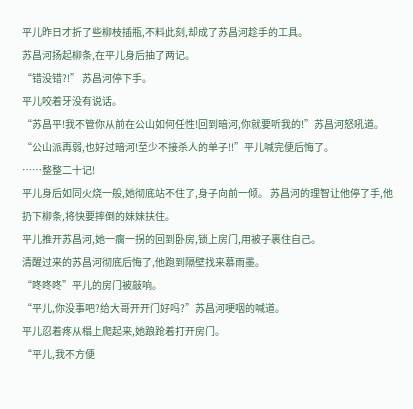平儿昨日才折了些柳枝插瓶,不料此刻,却成了苏昌河趁手的工具。
苏昌河扬起柳条,在平儿身后抽了两记。
“错没错?!” 苏昌河停下手。
平儿咬着牙没有说话。
“苏昌平!我不管你从前在公山如何任性!回到暗河,你就要听我的!”苏昌河怒吼道。
“公山派再弱,也好过暗河!至少不接杀人的单子!!”平儿喊完便后悔了。
……整整二十记!
平儿身后如同火烧一般,她彻底站不住了,身子向前一倾。 苏昌河的理智让他停了手,他扔下柳条,将快要摔倒的妹妹扶住。
平儿推开苏昌河,她一瘸一拐的回到卧房,锁上房门,用被子裹住自己。
清醒过来的苏昌河彻底后悔了,他跑到隔壁找来慕雨墨。
“咚咚咚”平儿的房门被敲响。
“平儿,你没事吧?给大哥开开门好吗?”苏昌河哽咽的喊道。
平儿忍着疼从榻上爬起来,她踉跄着打开房门。
“平儿,我不方便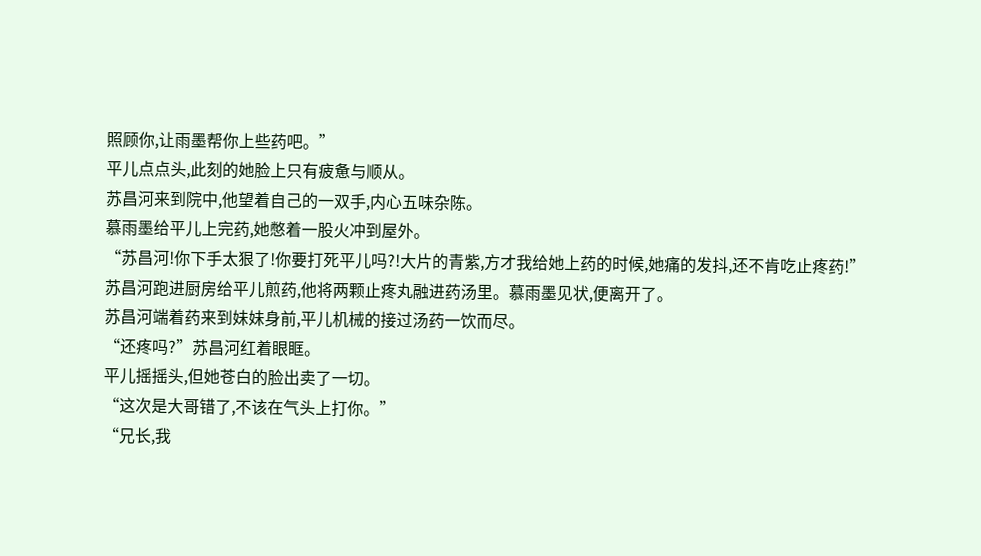照顾你,让雨墨帮你上些药吧。”
平儿点点头,此刻的她脸上只有疲惫与顺从。
苏昌河来到院中,他望着自己的一双手,内心五味杂陈。
慕雨墨给平儿上完药,她憋着一股火冲到屋外。
“苏昌河!你下手太狠了!你要打死平儿吗?!大片的青紫,方才我给她上药的时候,她痛的发抖,还不肯吃止疼药!”
苏昌河跑进厨房给平儿煎药,他将两颗止疼丸融进药汤里。慕雨墨见状,便离开了。
苏昌河端着药来到妹妹身前,平儿机械的接过汤药一饮而尽。
“还疼吗?”苏昌河红着眼眶。
平儿摇摇头,但她苍白的脸出卖了一切。
“这次是大哥错了,不该在气头上打你。”
“兄长,我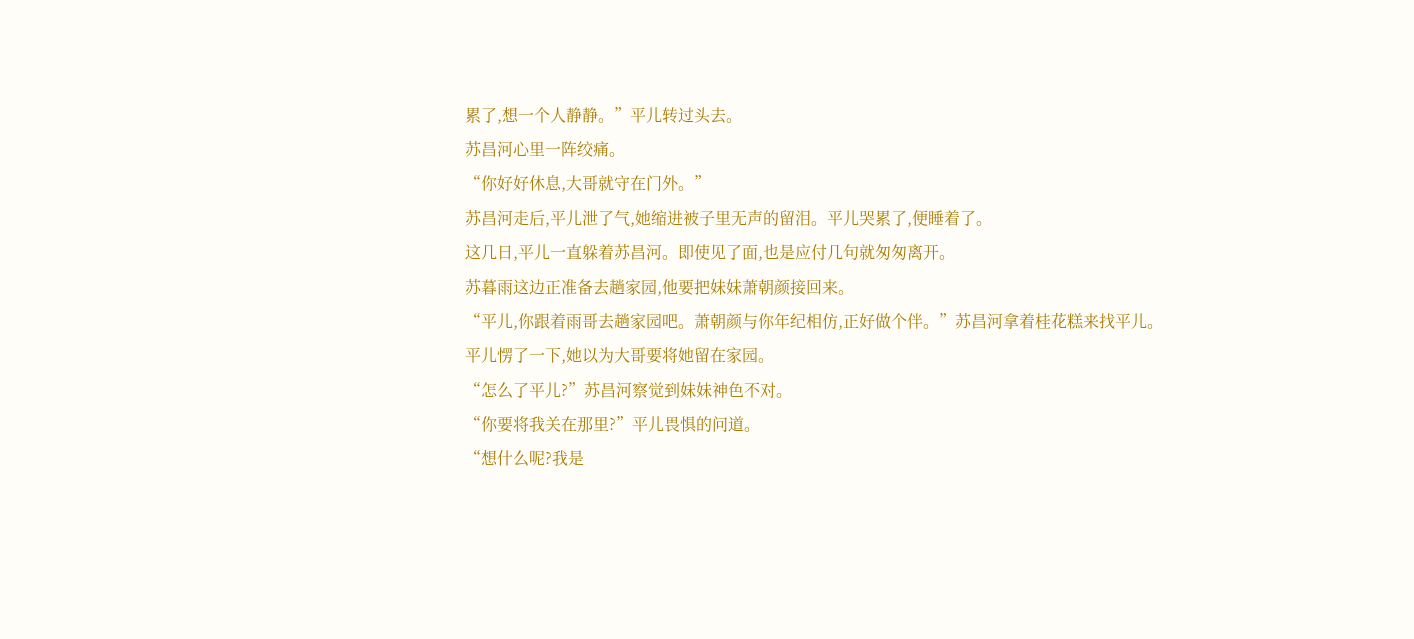累了,想一个人静静。”平儿转过头去。
苏昌河心里一阵绞痛。
“你好好休息,大哥就守在门外。”
苏昌河走后,平儿泄了气,她缩进被子里无声的留泪。平儿哭累了,便睡着了。
这几日,平儿一直躲着苏昌河。即使见了面,也是应付几句就匆匆离开。
苏暮雨这边正准备去趟家园,他要把妹妹萧朝颜接回来。
“平儿,你跟着雨哥去趟家园吧。萧朝颜与你年纪相仿,正好做个伴。”苏昌河拿着桂花糕来找平儿。
平儿愣了一下,她以为大哥要将她留在家园。
“怎么了平儿?”苏昌河察觉到妹妹神色不对。
“你要将我关在那里?”平儿畏惧的问道。
“想什么呢?我是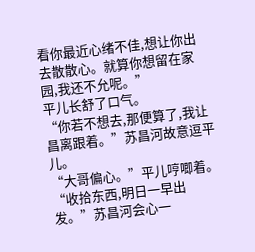看你最近心绪不佳,想让你出去散散心。就算你想留在家园,我还不允呢。”
平儿长舒了口气。
“你若不想去,那便算了,我让昌离跟着。”苏昌河故意逗平儿。
“大哥偏心。”平儿哼唧着。
“收拾东西,明日一早出发。”苏昌河会心一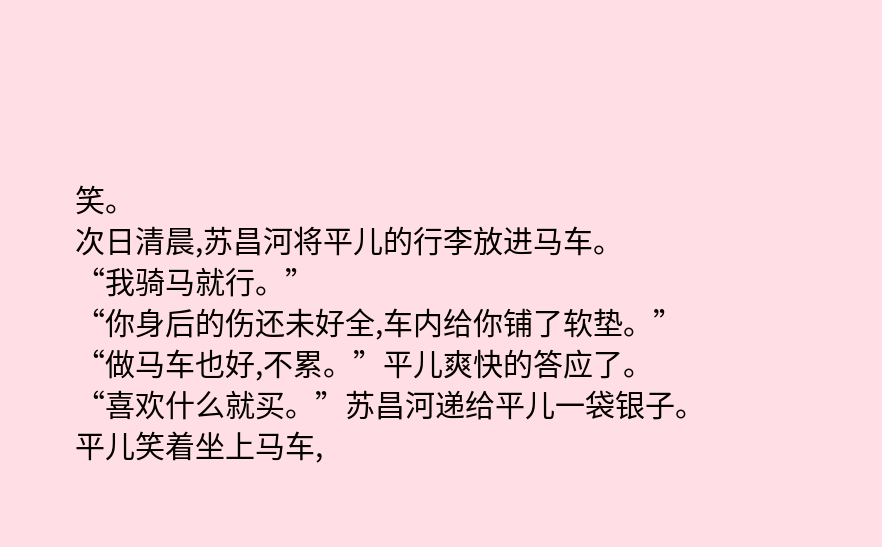笑。
次日清晨,苏昌河将平儿的行李放进马车。
“我骑马就行。”
“你身后的伤还未好全,车内给你铺了软垫。”
“做马车也好,不累。”平儿爽快的答应了。
“喜欢什么就买。”苏昌河递给平儿一袋银子。
平儿笑着坐上马车,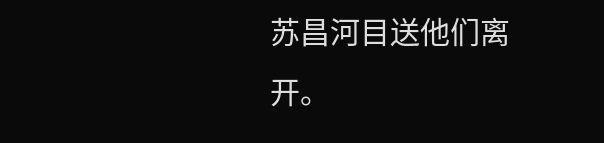苏昌河目送他们离开。